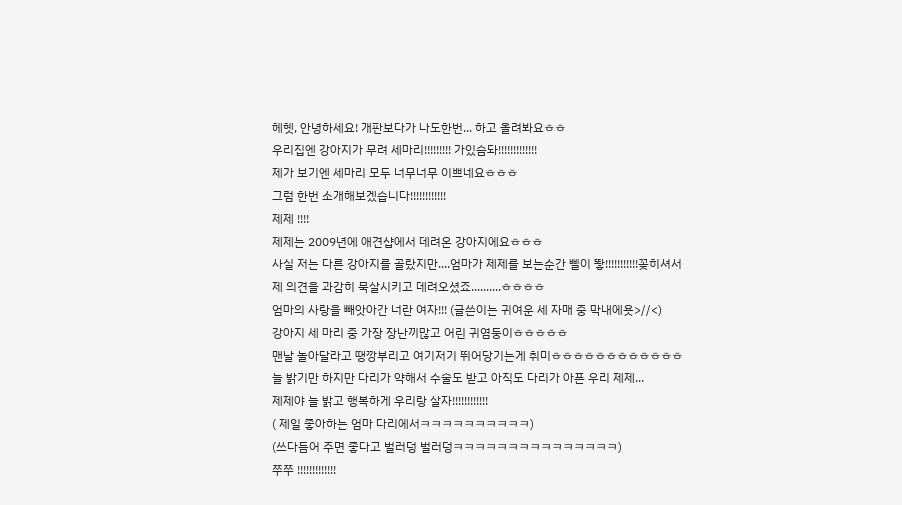헤헷, 안녕하세요! 개판보다가 나도한번... 하고 올려봐요ㅎㅎ
우리집엔 강아지가 무려 세마리!!!!!!!!! 가있슴돠!!!!!!!!!!!!!
제가 보기엔 세마리 모두 너무너무 이쁘네요ㅎㅎㅎ
그럼 한번 소개해보겠습니다!!!!!!!!!!!!
제제 !!!!
제제는 2009년에 애견샵에서 데려온 강아지에요ㅎㅎㅎ
사실 저는 다른 강아지를 골랐지만....엄마가 제제를 보는순간 삘이 뙇!!!!!!!!!!!꽂히셔서
제 의견을 과감히 묵살시키고 데려오셨죠..........ㅎㅎㅎㅎ
엄마의 사랑을 빼앗아간 너란 여자!!! (글쓴이는 귀여운 세 자매 중 막내에욧>//<)
강아지 세 마리 중 가장 장난끼많고 어린 귀염둥이ㅎㅎㅎㅎㅎ
맨날 놀아달라고 땡깡부리고 여기저기 뛰어당기는게 취미ㅎㅎㅎㅎㅎㅎㅎㅎㅎㅎㅎㅎ
늘 밝기만 하지만 다리가 약해서 수술도 받고 아직도 다리가 아픈 우리 제제...
제제야 늘 밝고 행복하게 우리랑 살자!!!!!!!!!!!!
( 제일 좋아하는 엄마 다리에서ㅋㅋㅋㅋㅋㅋㅋㅋㅋㅋ)
(쓰다듬어 주면 좋다고 벌러덩 벌러덩ㅋㅋㅋㅋㅋㅋㅋㅋㅋㅋㅋㅋㅋㅋㅋ)
쭈쭈 !!!!!!!!!!!!!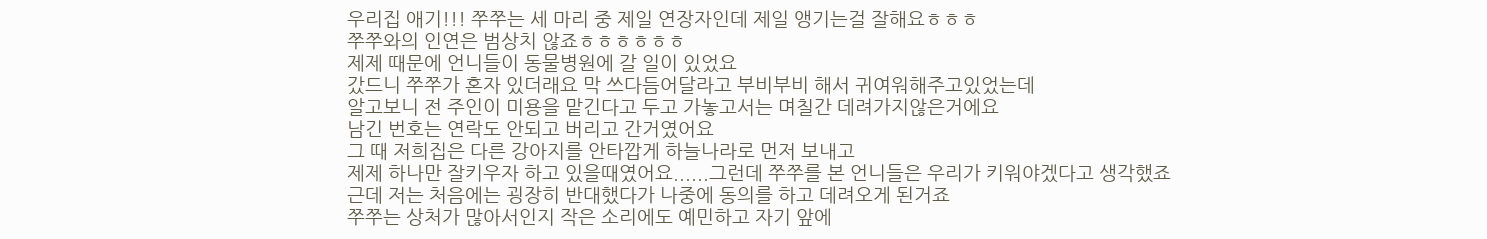우리집 애기!!! 쭈쭈는 세 마리 중 제일 연장자인데 제일 앵기는걸 잘해요ㅎㅎㅎ
쭈쭈와의 인연은 범상치 않죠ㅎㅎㅎㅎㅎㅎ
제제 때문에 언니들이 동물병원에 갈 일이 있었요
갔드니 쭈쭈가 혼자 있더래요 막 쓰다듬어달라고 부비부비 해서 귀여워해주고있었는데
알고보니 전 주인이 미용을 맡긴다고 두고 가놓고서는 며칠간 데려가지않은거에요
남긴 번호는 연락도 안되고 버리고 간거였어요
그 때 저희집은 다른 강아지를 안타깝게 하늘나라로 먼저 보내고
제제 하나만 잘키우자 하고 있을때였어요......그런데 쭈쭈를 본 언니들은 우리가 키워야겠다고 생각했죠
근데 저는 처음에는 굉장히 반대했다가 나중에 동의를 하고 데려오게 된거죠
쭈쭈는 상처가 많아서인지 작은 소리에도 예민하고 자기 앞에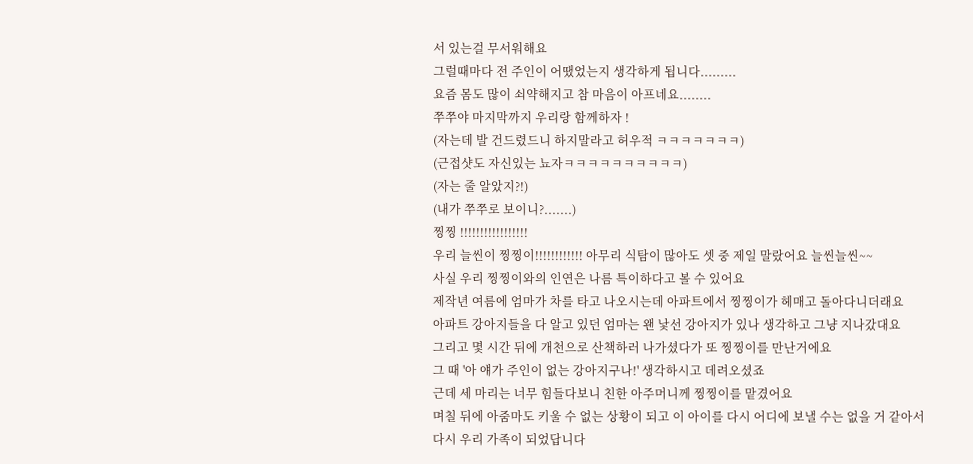서 있는걸 무서워해요
그럴때마다 전 주인이 어땠었는지 생각하게 됩니다.........
요즘 몸도 많이 쇠약해지고 참 마음이 아프네요........
쭈쭈야 마지막까지 우리랑 함께하자 !
(자는데 발 건드렸드니 하지말라고 허우적 ㅋㅋㅋㅋㅋㅋㅋ)
(근접샷도 자신있는 뇨자ㅋㅋㅋㅋㅋㅋㅋㅋㅋㅋ)
(자는 줄 알았지?!)
(내가 쭈쭈로 보이니?.......)
찡찡 !!!!!!!!!!!!!!!!!
우리 늘씬이 찡찡이!!!!!!!!!!!! 아무리 식탐이 많아도 셋 중 제일 말랐어요 늘씬늘씬~~
사실 우리 찡찡이와의 인연은 나름 특이하다고 볼 수 있어요
제작년 여름에 엄마가 차를 타고 나오시는데 아파트에서 찡찡이가 헤매고 돌아다니더래요
아파트 강아지들을 다 알고 있던 엄마는 왠 낯선 강아지가 있나 생각하고 그냥 지나갔대요
그리고 몇 시간 뒤에 개천으로 산책하러 나가셨다가 또 찡찡이를 만난거에요
그 때 '아 얘가 주인이 없는 강아지구나!' 생각하시고 데려오셨죠
근데 세 마리는 너무 힘들다보니 친한 아주머니께 찡찡이를 맡겼어요
며칠 뒤에 아줌마도 키울 수 없는 상황이 되고 이 아이를 다시 어디에 보낼 수는 없을 거 같아서
다시 우리 가족이 되었답니다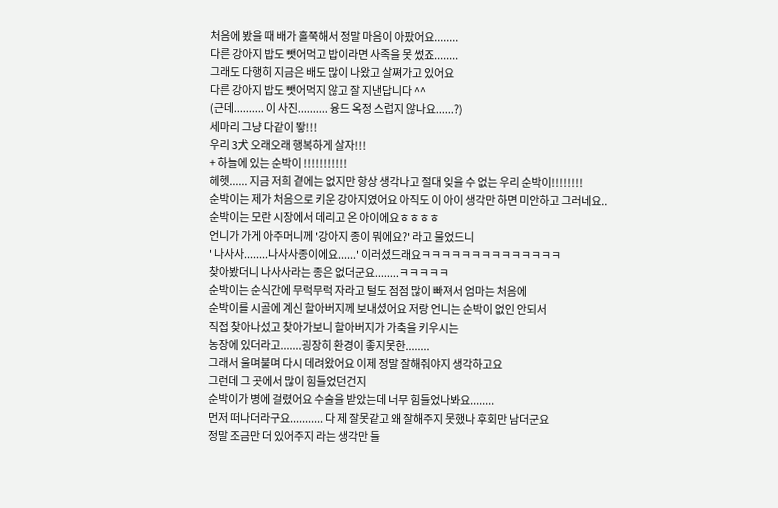처음에 봤을 때 배가 홀쭉해서 정말 마음이 아팠어요........
다른 강아지 밥도 뺏어먹고 밥이라면 사족을 못 썼죠........
그래도 다행히 지금은 배도 많이 나왔고 살쪄가고 있어요
다른 강아지 밥도 뺏어먹지 않고 잘 지낸답니다 ^^
(근데.......... 이 사진.......... 융드 옥정 스럽지 않나요......?)
세마리 그냥 다같이 뙇!!!
우리 3犬 오래오래 행복하게 살자!!!
+ 하늘에 있는 순박이 !!!!!!!!!!!
헤헷...... 지금 저희 곁에는 없지만 항상 생각나고 절대 잊을 수 없는 우리 순박이!!!!!!!!
순박이는 제가 처음으로 키운 강아지였어요 아직도 이 아이 생각만 하면 미안하고 그러네요..
순박이는 모란 시장에서 데리고 온 아이에요ㅎㅎㅎㅎ
언니가 가게 아주머니께 '강아지 종이 뭐에요?' 라고 물었드니
' 나사사........나사사종이에요......' 이러셨드래요ㅋㅋㅋㅋㅋㅋㅋㅋㅋㅋㅋㅋㅋㅋ
찾아봤더니 나사사라는 종은 없더군요........ㅋㅋㅋㅋㅋ
순박이는 순식간에 무럭무럭 자라고 털도 점점 많이 빠져서 엄마는 처음에
순박이를 시골에 계신 할아버지께 보내셨어요 저랑 언니는 순박이 없인 안되서
직접 찾아나섰고 찾아가보니 할아버지가 가축을 키우시는
농장에 있더라고.......굉장히 환경이 좋지못한........
그래서 울며불며 다시 데려왔어요 이제 정말 잘해줘야지 생각하고요
그런데 그 곳에서 많이 힘들었던건지
순박이가 병에 걸렸어요 수술을 받았는데 너무 힘들었나봐요........
먼저 떠나더라구요........... 다 제 잘못같고 왜 잘해주지 못했나 후회만 남더군요
정말 조금만 더 있어주지 라는 생각만 들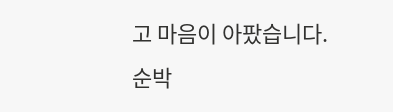고 마음이 아팠습니다.
순박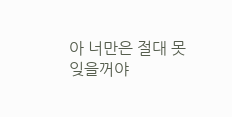아 너만은 절대 못잊을꺼야